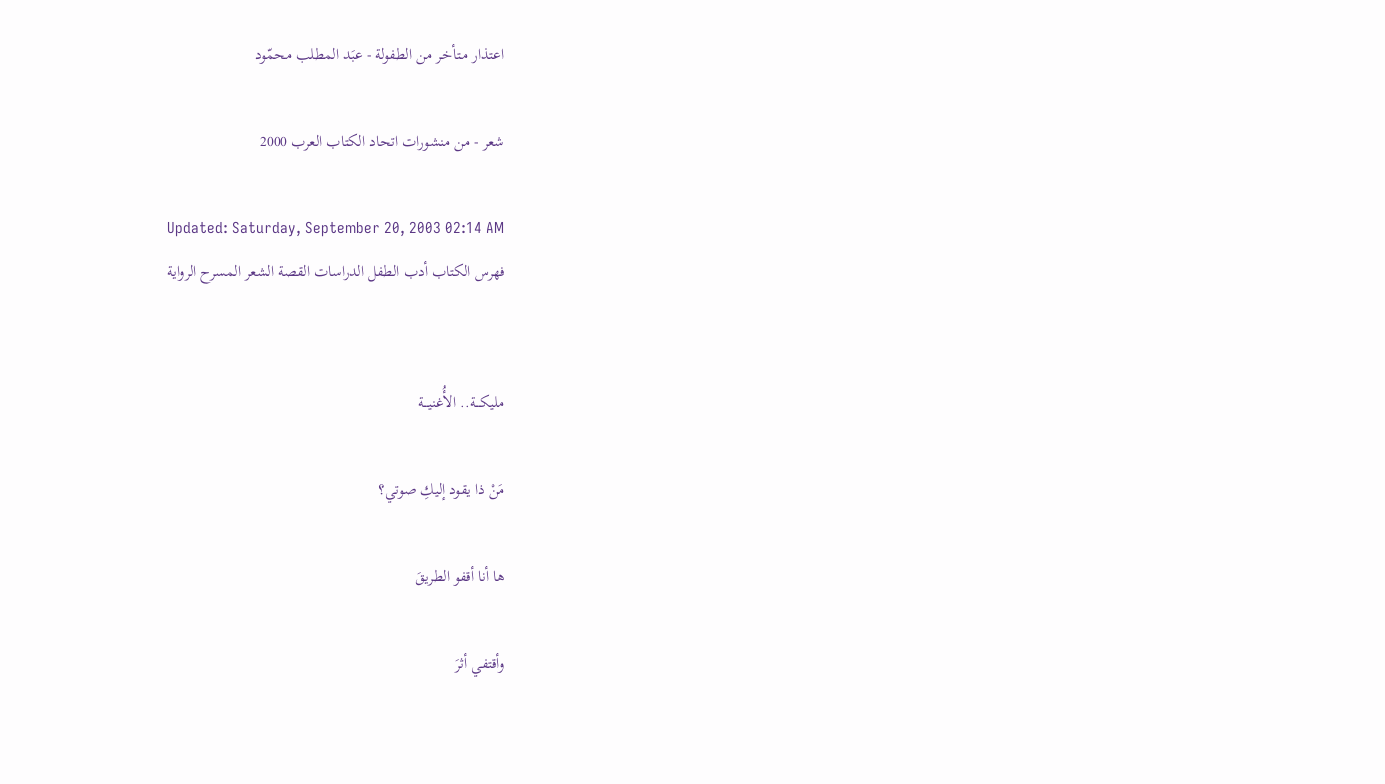اعتذار مـتأخـر من الطفولة - عبَد المطلب محمّود

شعر - من منشورات اتحاد الكتاب العرب 2000

Updated: Saturday, September 20, 2003 02:14 AM
فهرس الكتاب أدب الطفل الدراسات القصة الشعر المسرح الرواية


مليكـــة.. الأُغنيـــة

مَنْ ذا يقود إليكِ صوتي؟

ها أنا أقفو الطريقَ

وأقتفي أثرَ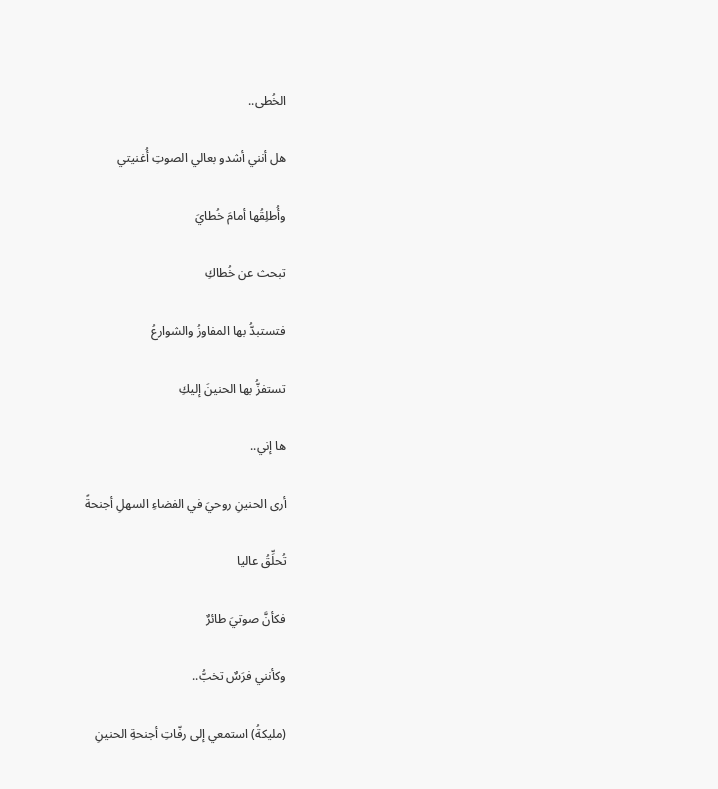الخُطى..

هل أنني أشدو بعالي الصوتِ أُغنيتي

وأُطلِقُها أمامَ خُطايَ

تبحث عن خُطاكِ

فتستبدُّ بها المفاوزُ والشوارعُ

تستفزُّ بها الحنينَ إليكِ

ها إني..

أرى الحنينِ روحيَ في الفضاءِ السهلِ أجنحةً

تُحلِّقُ عاليا

فكأنَّ صوتيَ طائرٌ

وكأنني فرَسٌ تخبُّ..

(مليكةُ) استمعي إلى رفّاتِ أجنحةِ الحنينِ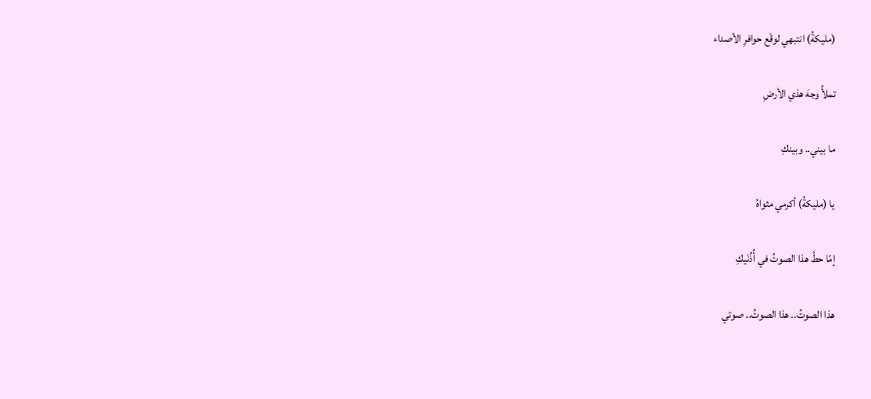(مليكةُ) انتبهي لوقْع حوافرِ الأصداء

تملأُ وجهَ هذي الأرضِ

ما بيني.. وبينكِ

يا (مليكةُ) أكرمي مثواهُ

إمّا حطَّ هذا الصوتُ في أُذُنَيكِ

هذا الصوتُ.. هذا الصوتُ.. صوتي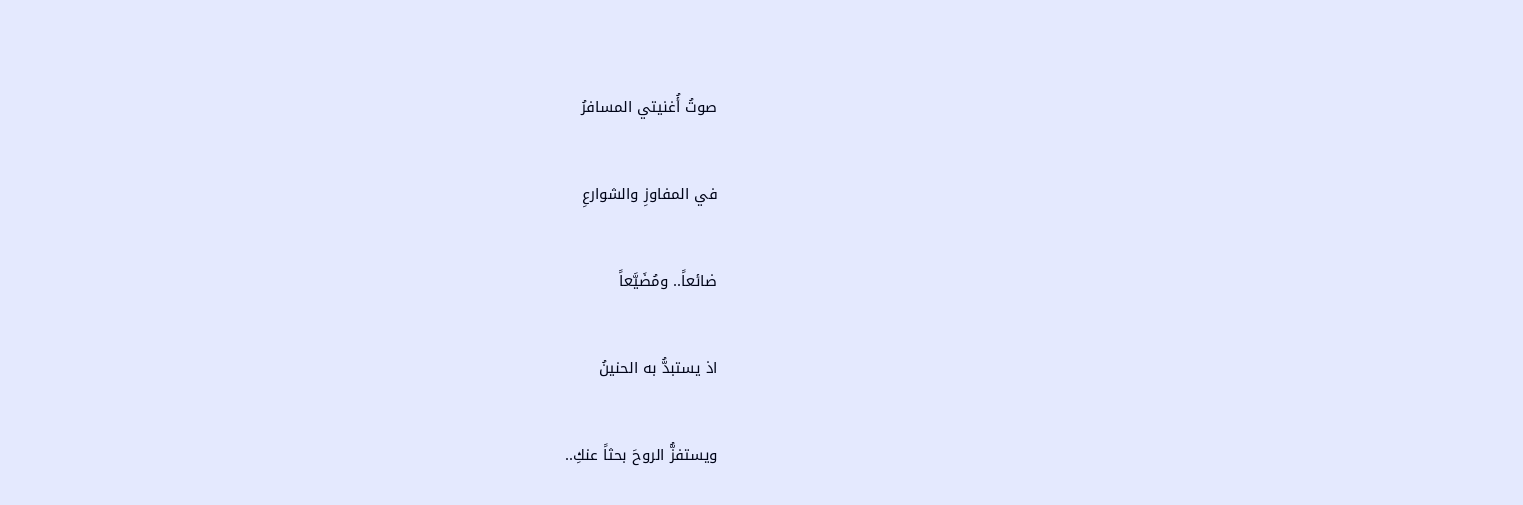صوتُ أُغنيتي المسافرُ

في المفاوزِ والشوارعِ

ضائعاً.. ومُضَيَّعاً

اذ يستبدُّ به الحنينُ

ويستفزُّ الروحَ بحثاً عنكِ..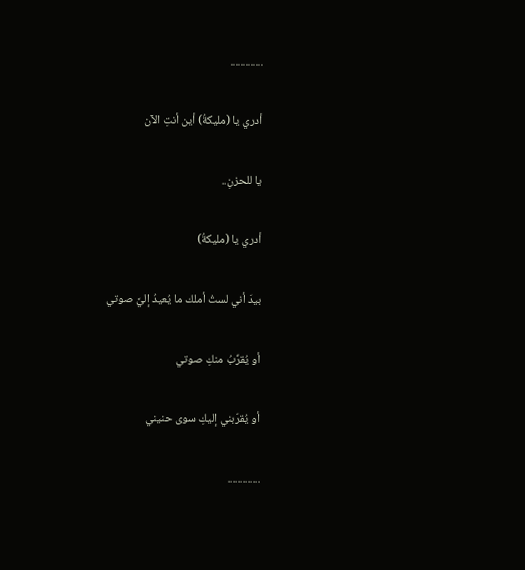.............

أدري يا (مليكةُ) أين أنتِ الآن

يا للحزنِ..

أدري يا (مليكةُ)

بيدَ أني لستُ أملك ما يُعيدُ إليَّ صوتي

أو يُقرِّبُ منكِ صوتي

أو يُقرّبني إليكِ سوى حنيني

.............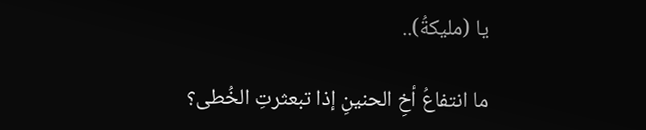يا (مليكةُ)..

ما انتفاعُ أخِ الحنينِ إذا تبعثرتِ الخُطى؟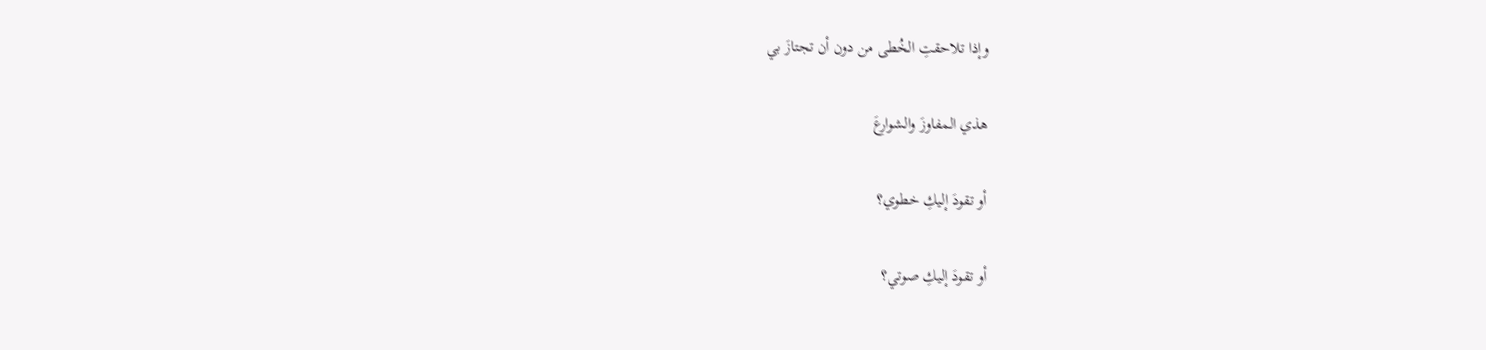وإذا تلاحقتِ الخُطى من دون أن تجتازَ بي

هذي المفاوزَ والشوارعَ

أو تقودَ إليكِ خطوي؟

أو تقودَ إليكِ صوتي؟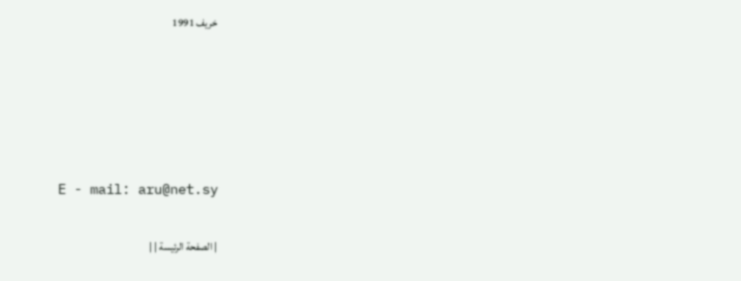خريف 1991





E - mail: aru@net.sy

| الصفحة الرئيسة | |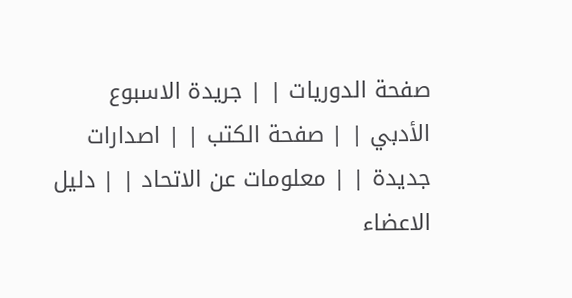صفحة الدوريات | | جريدة الاسبوع الأدبي | | صفحة الكتب | | اصدارات جديدة | | معلومات عن الاتحاد | | دليل الاعضاء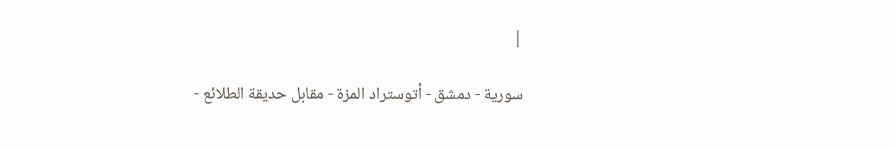|

سورية - دمشق - أتوستراد المزة - مقابل حديقة الطلائع -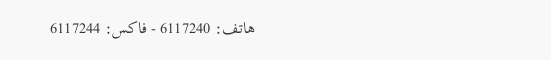هاتف: 6117240 - فاكس: 6117244